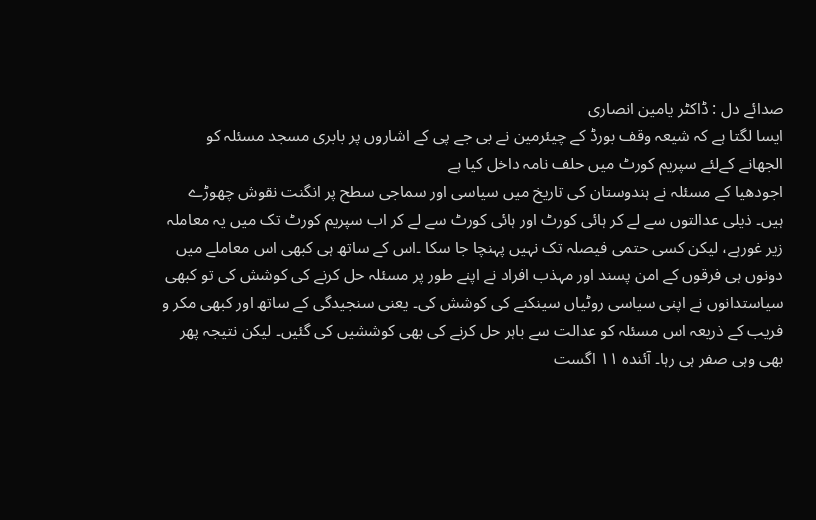صدائے دل : ڈاکٹر یامین انصاری
ایسا لگتا ہے کہ شیعہ وقف بورڈ کے چیئرمین نے بی جے پی کے اشاروں پر بابری مسجد مسئلہ کو الجھانے کےلئے سپریم کورٹ میں حلف نامہ داخل کیا ہے
اجودھیا کے مسئلہ نے ہندوستان کی تاریخ میں سیاسی اور سماجی سطح پر انگنت نقوش چھوڑے ہیں۔ ذیلی عدالتوں سے لے کر ہائی کورٹ اور ہائی کورٹ سے لے کر اب سپریم کورٹ تک میں یہ معاملہ زیر غورہے، لیکن کسی حتمی فیصلہ تک نہیں پہنچا جا سکا ۔اس کے ساتھ ہی کبھی اس معاملے میں دونوں ہی فرقوں کے امن پسند اور مہذب افراد نے اپنے طور پر مسئلہ حل کرنے کی کوشش کی تو کبھی سیاستدانوں نے اپنی سیاسی روٹیاں سینکنے کی کوشش کی۔ یعنی سنجیدگی کے ساتھ اور کبھی مکر و فریب کے ذریعہ اس مسئلہ کو عدالت سے باہر حل کرنے کی بھی کوششیں کی گئیں۔ لیکن نتیجہ پھر بھی وہی صفر ہی رہا۔ آئندہ ۱۱ اگست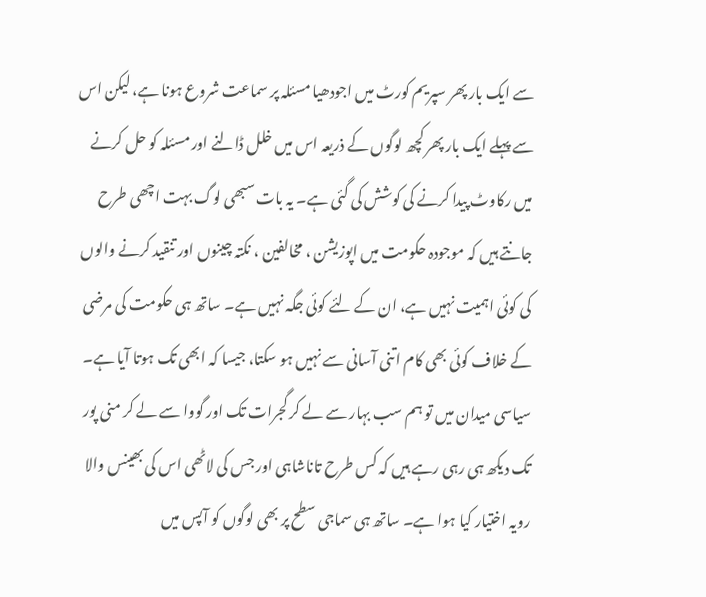سے ایک بار پھر سپریم کورٹ میں اجودھیا مسئلہ پر سماعت شروع ہونا ہے، لیکن اس سے پہلے ایک بار پھر کچھ لوگوں کے ذریعہ اس میں خلل ڈالنے اور مسئلہ کو حل کرنے میں رکاوٹ پیدا کرنے کی کوشش کی گئی ہے۔ یہ بات سبھی لوگ بہت اچھی طرح جانتے ہیں کہ موجودہ حکومت میں اپوزیشن ، مخالفین ، نکتہ چینوں اور تنقید کرنے والوں کی کوئی اہمیت نہیں ہے، ان کے لئے کوئی جگہ نہیں ہے۔ ساتھ ہی حکومت کی مرضی کے خلاف کوئی بھی کام اتنی آسانی سے نہیں ہو سکتا، جیسا کہ ابھی تک ہوتا آیا ہے۔ سیاسی میدان میں تو ہم سب بہار سے لے کر گجرات تک اور گووا سے لے کر منی پور تک دیکھ ہی رہی رہے ہیں کہ کس طرح تاناشاہی اور جس کی لاٹھی اس کی بھینس والا رویہ اختیار کیا ہوا ہے۔ ساتھ ہی سماجی سطح پر بھی لوگوں کو آپس میں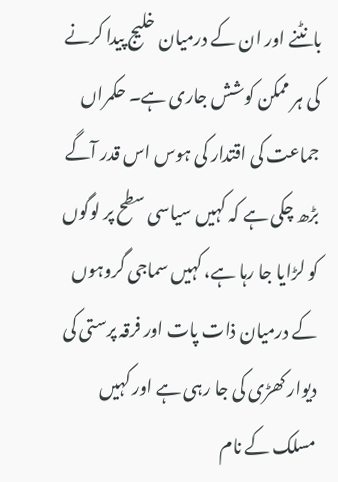بانٹنے اور ان کے درمیان خلیج پیدا کرنے کی ہر ممکن کوشش جاری ہے۔ حکمراں جماعت کی اقتدار کی ہوس اس قدر آگے بڑھ چکی ہے کہ کہیں سیاسی سطح پر لوگوں کو لڑایا جا رہا ہے، کہیں سماجی گروہوں کے درمیان ذات پات اور فرقہ پرستی کی دیوار کھڑی کی جا رہی ہے اور کہیں مسلک کے نام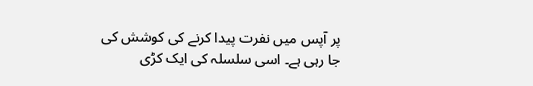پر آپس میں نفرت پیدا کرنے کی کوشش کی جا رہی ہے۔ اسی سلسلہ کی ایک کڑی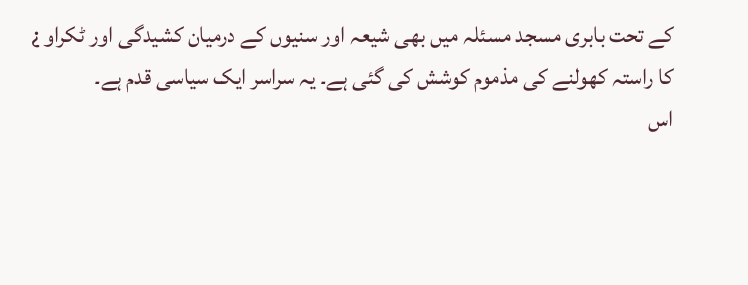کے تحت بابری مسجد مسئلہ میں بھی شیعہ اور سنیوں کے درمیان کشیدگی اور ٹکراو ¿ کا راستہ کھولنے کی مذموم کوشش کی گئی ہے۔ یہ سراسر ایک سیاسی قدم ہے۔
اس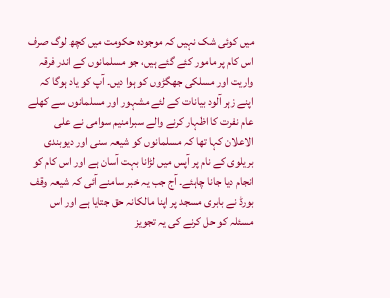میں کوئی شک نہیں کہ موجودہ حکومت میں کچھ لوگ صرف اس کام پر مامور کئے گئے ہیں، جو مسلمانوں کے اندر فرقہ واریت اور مسلکی جھگڑوں کو ہوا دیں۔ آپ کو یاد ہوگا کہ اپنے زہر آلود بیانات کے لئے مشہور اور مسلمانوں سے کھلے عام نفرت کا اظہار کرنے والے سبرامنیم سوامی نے علی الاعلان کہا تھا کہ مسلمانوں کو شیعہ سنی اور دیوبندی بریلوی کے نام پر آپس میں لڑانا بہت آسان ہے اور اس کام کو انجام دیا جانا چاہئے۔ آج جب یہ خبر سامنے آئی کہ شیعہ وقف بورڈ نے بابری مسجد پر اپنا مالکانہ حق جتایا ہے اور اس مسئلہ کو حل کرنے کی یہ تجویز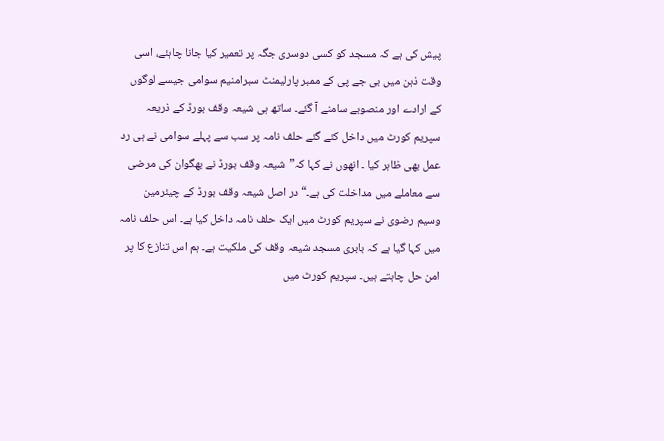پیش کی ہے کہ مسجد کو کسی دوسری جگہ پر تعمیر کیا جانا چاہئے، اسی وقت ذہن میں بی جے پی کے ممبر پارلیمنٹ سبرامنیم سوامی جیسے لوگوں کے ارادے اور منصوبے سامنے آ گئے۔ ساتھ ہی شیعہ وقف بورڈ کے ذریعہ سپریم کورٹ میں داخل کئے گئے حلف نامہ پر سب سے پہلے سوامی نے ہی رد عمل بھی ظاہر کیا ۔ انھوں نے کہا کہ”شیعہ وقف بورڈ نے بھگوان کی مرضی سے معاملے میں مداخلت کی ہے۔“ در اصل شیعہ وقف بورڈ کے چیئرمین وسیم رضوی نے سپریم کورٹ میں ایک حلف نامہ داخل کیا ہے۔ اس حلف نامہ میں کہا گیا ہے کہ بابری مسجد شیعہ وقف کی ملکیت ہے۔ ہم اس تنازع کا پر امن حل چاہتے ہیں۔ سپریم کورٹ میں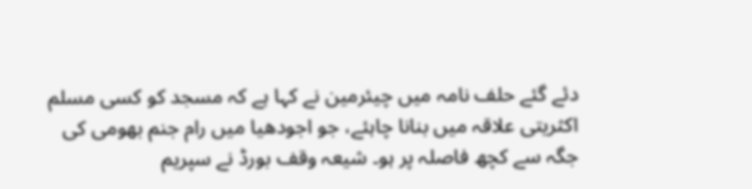دئے گئے حلف نامہ میں چیئرمین نے کہا ہے کہ مسجد کو کسی مسلم اکثریتی علاقہ میں بنانا چاہئے، جو اجودھیا میں رام جنم بھومی کی جگہ سے کچھ فاصلہ پر ہو۔ شیعہ وقف بورڈ نے سپریم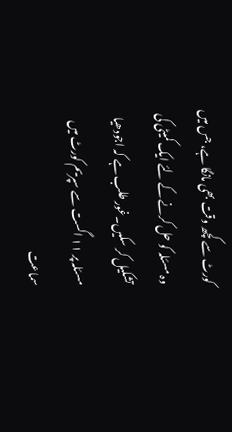کورٹ سے کچھ وقت بھی مانگا ہے، جس میں وہ مسئلہ کو حل کرنے کے لئے ایک کمیٹی کی تشکیل کر سکیں۔غور طلب ہے کہ اجودھیا مسئلہ پر ۱۱ اگست سے سپریم کورٹ میں سماعت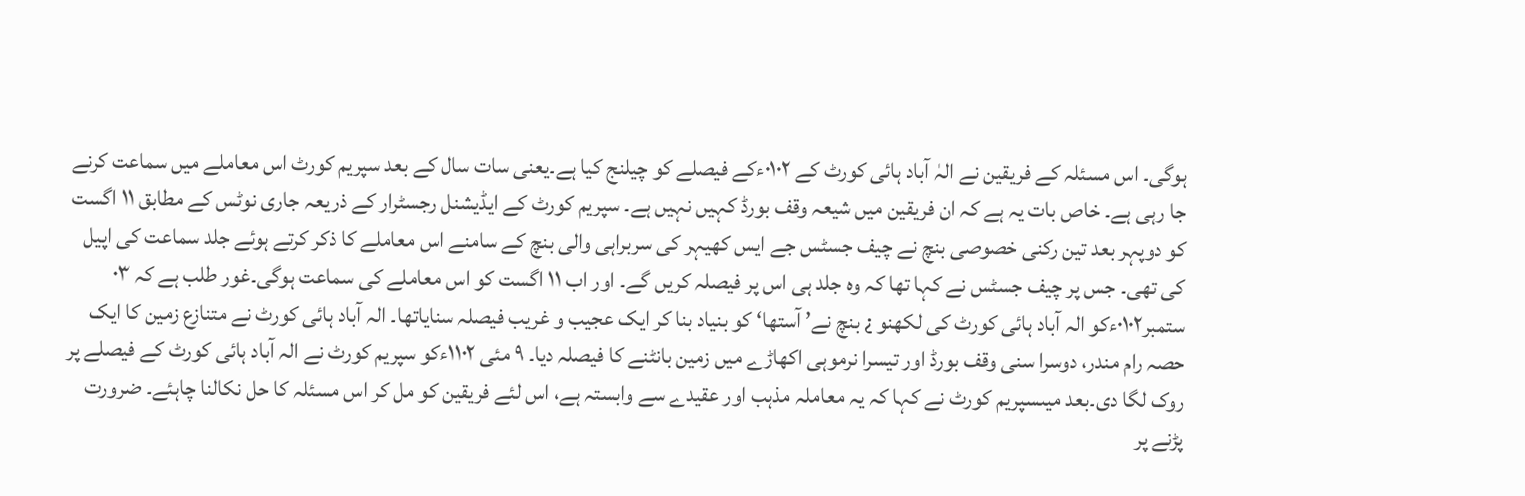ہوگی۔ اس مسئلہ کے فریقین نے الہٰ آباد ہائی کورٹ کے ۰۱۰۲ءکے فیصلے کو چیلنج کیا ہے۔یعنی سات سال کے بعد سپریم کورٹ اس معاملے میں سماعت کرنے جا رہی ہے۔ خاص بات یہ ہے کہ ان فریقین میں شیعہ وقف بورڈ کہیں نہیں ہے۔ سپریم کورٹ کے ایڈیشنل رجسٹرار کے ذریعہ جاری نوٹس کے مطابق ۱۱ اگست کو دوپہر بعد تین رکنی خصوصی بنچ نے چیف جسٹس جے ایس کھیہر کی سربراہی والی بنچ کے سامنے اس معاملے کا ذکر کرتے ہوئے جلد سماعت کی اپیل کی تھی۔ جس پر چیف جسٹس نے کہا تھا کہ وہ جلد ہی اس پر فیصلہ کریں گے۔ اور اب ۱۱ اگست کو اس معاملے کی سماعت ہوگی۔غور طلب ہے کہ ۰۳ ستمبر۰۱۰۲ءکو الہ آباد ہائی کورٹ کی لکھنو ¿ بنچ نے’ آستھا‘ کو بنیاد بنا کر ایک عجیب و غریب فیصلہ سنایاتھا۔ الہ آباد ہائی کورٹ نے متنازع زمین کا ایک حصہ رام مندر، دوسرا سنی وقف بورڈ اور تیسرا نرموہی اکھاڑے میں زمین بانٹنے کا فیصلہ دیا۔ ۹ مئی ۱۱۰۲ءکو سپریم کورٹ نے الہ آباد ہائی کورٹ کے فیصلے پر روک لگا دی۔بعد میںسپریم کورٹ نے کہا کہ یہ معاملہ مذہب اور عقیدے سے وابستہ ہے، اس لئے فریقین کو مل کر اس مسئلہ کا حل نکالنا چاہئے۔ ضرورت پڑنے پر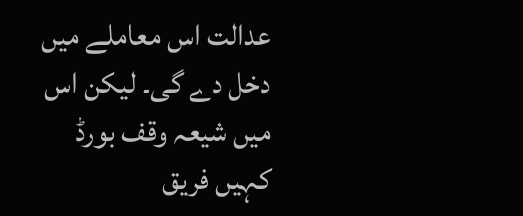عدالت اس معاملے میں دخل دے گی۔ لیکن اس میں شیعہ وقف بورڈ کہیں فریق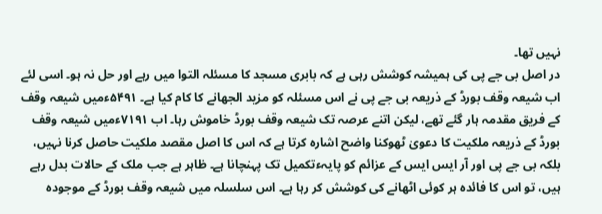نہیں تھا۔
در اصل بی جے پی کی ہمیشہ کوشش رہی ہے کہ بابری مسجد کا مسئلہ التوا میں رہے اور حل نہ ہو۔ اسی لئے اب شیعہ وقف بورڈ کے ذریعہ بی جے پی نے اس مسئلہ کو مزید الجھانے کا کام کیا ہے۔ ۵۴۹۱ءمیں شیعہ وقف کے فریق مقدمہ ہار گئے تھے، لیکن اتنے عرصہ تک شیعہ وقف بورڈ خاموش رہا۔ اب ۷۱۹۱ءمیں شیعہ وقف بورڈ کے ذریعہ ملکیت کا دعویٰ ٹھوکنا واضح اشارہ کرتا ہے کہ اس کا اصل مقصد ملکیت حاصل کرنا نہیں، بلکہ بی جے پی اور آر ایس ایس کے عزائم کو پایہءتکمیل تک پہنچانا ہے۔ ظاہر ہے جب ملک کے حالات بدل رہے ہیں، تو اس کا فائدہ ہر کوئی اٹھانے کی کوشش کر رہا ہے۔ اس سلسلہ میں شیعہ وقف بورڈ کے موجودہ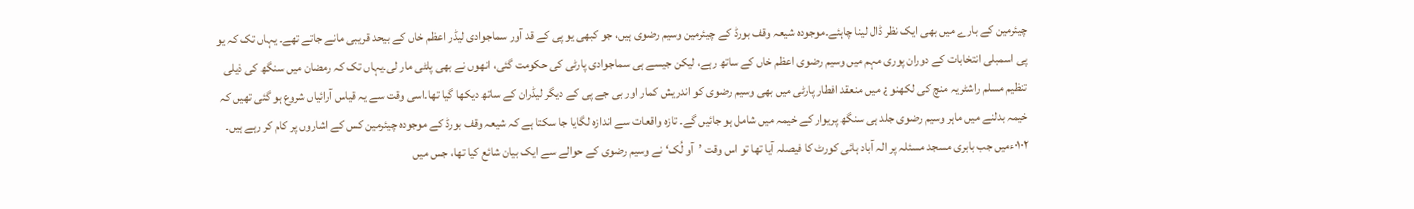چیئرمین کے بارے میں بھی ایک نظر ڈال لینا چاہئے۔موجودہ شیعہ وقف بورڈ کے چیئرمین وسیم رضوی ہیں، جو کبھی یو پی کے قد آور سماجوادی لیڈر اعظم خاں کے بیحد قریبی مانے جاتے تھے۔ یہاں تک کہ یو پی اسمبلی انتخابات کے دوران پوری مہم میں وسیم رضوی اعظم خاں کے ساتھ رہے، لیکن جیسے ہی سماجوادی پارٹی کی حکومت گئی، انھوں نے بھی پلٹی مار لی۔یہاں تک کہ رمضان میں سنگھ کی ذیلی تنظیم مسلم راشٹریہ منچ کی لکھنو ¿ میں منعقد افطار پارٹی میں بھی وسیم رضوی کو اندریش کمار اور بی جے پی کے دیگر لیڈران کے ساتھ دیکھا گیا تھا۔اسی وقت سے یہ قیاس آرائیاں شروع ہو گئی تھیں کہ خیمہ بدلنے میں ماہر وسیم رضوی جلد ہی سنگھ پریوار کے خیمہ میں شامل ہو جائیں گے۔ تازہ واقعات سے اندازہ لگایا جا سکتا ہے کہ شیعہ وقف بورڈ کے موجودہ چیئرمین کس کے اشاروں پر کام کر رہے ہیں۔ ۰۱۰۲ءمیں جب بابری مسجد مسئلہ پر الہ آباد ہائی کورٹ کا فیصلہ آیا تھا تو اس وقت ’آو لُک‘ نے وسیم رضوی کے حوالے سے ایک بیان شائع کیا تھا، جس میں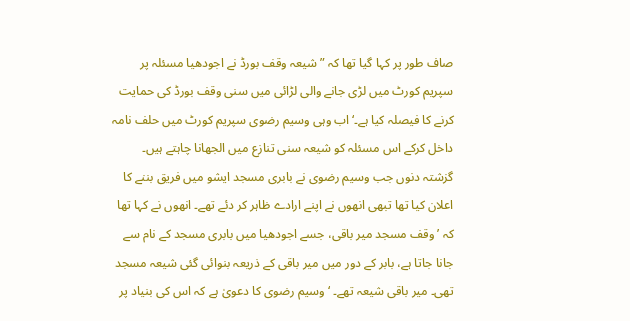صاف طور پر کہا گیا تھا کہ ”شیعہ وقف بورڈ نے اجودھیا مسئلہ پر سپریم کورٹ میں لڑی جانے والی لڑائی میں سنی وقف بورڈ کی حمایت کرنے کا فیصلہ کیا ہے۔‘ اب وہی وسیم رضوی سپریم کورٹ میں حلف نامہ داخل کرکے اس مسئلہ کو شیعہ سنی تنازع میں الجھانا چاہتے ہیں۔ گزشتہ دنوں جب وسیم رضوی نے بابری مسجد ایشو میں فریق بننے کا اعلان کیا تھا تبھی انھوں نے اپنے ارادے ظاہر کر دئے تھے۔ انھوں نے کہا تھا کہ ’وقف مسجد میر باقی، جسے اجودھیا میں بابری مسجد کے نام سے جانا جاتا ہے، بابر کے دور میں میر باقی کے ذریعہ بنوائی گئی شیعہ مسجد تھی۔ میر باقی شیعہ تھے۔ ‘ وسیم رضوی کا دعویٰ ہے کہ اس کی بنیاد پر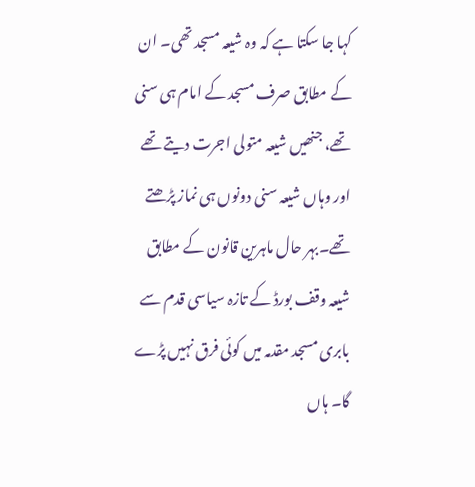کہا جا سکتا ہے کہ وہ شیعہ مسجد تھی۔ ان کے مطابق صرف مسجد کے امام ہی سنی تھے، جنھیں شیعہ متولی اجرت دیتے تھے اور وہاں شیعہ سنی دونوں ہی نماز پڑھتے تھے۔بہر حال ماہرین قانون کے مطابق شیعہ وقف بورڈ کے تازہ سیاسی قدم سے بابری مسجد مقدمہ میں کوئی فرق نہیں پڑے گا۔ ہاں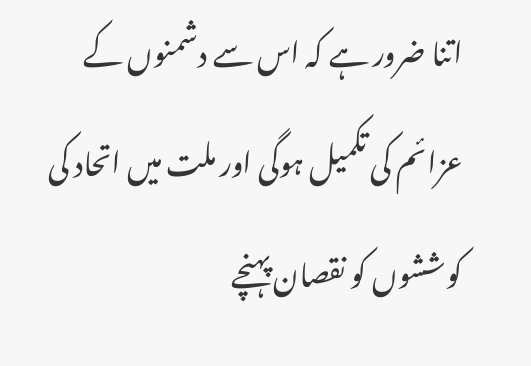اتنا ضرور ہے کہ اس سے دشمنوں کے عزائم کی تکمیل ہوگی اور ملت میں اتحاد کی کوششوں کو نقصان پہنچے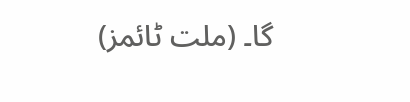گا۔ (ملت ٹائمز)